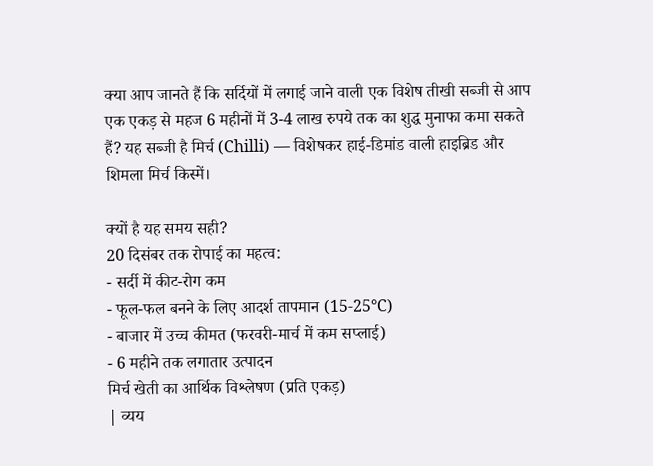क्या आप जानते हैं कि सर्दियों में लगाई जाने वाली एक विशेष तीखी सब्जी से आप एक एकड़ से महज 6 महीनों में 3-4 लाख रुपये तक का शुद्ध मुनाफा कमा सकते हैं? यह सब्जी है मिर्च (Chilli) — विशेषकर हाई-डिमांड वाली हाइब्रिड और शिमला मिर्च किस्में।

क्यों है यह समय सही?
20 दिसंबर तक रोपाई का महत्व:
- सर्दी में कीट-रोग कम
- फूल-फल बनने के लिए आदर्श तापमान (15-25°C)
- बाजार में उच्च कीमत (फरवरी-मार्च में कम सप्लाई)
- 6 महीने तक लगातार उत्पादन
मिर्च खेती का आर्थिक विश्लेषण (प्रति एकड़)
| व्यय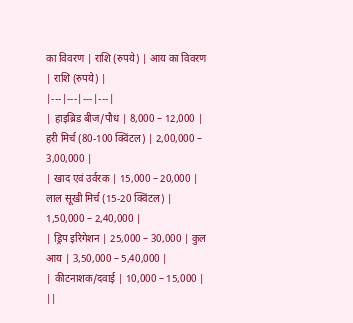का विवरण | राशि (रुपये) | आय का विवरण | राशि (रुपये) |
|---|---|---|---|
| हाइब्रिड बीज/पौध | 8,000 – 12,000 | हरी मिर्च (80-100 क्विंटल) | 2,00,000 – 3,00,000 |
| खाद एवं उर्वरक | 15,000 – 20,000 | लाल सूखी मिर्च (15-20 क्विंटल) | 1,50,000 – 2,40,000 |
| ड्रिप इरिगेशन | 25,000 – 30,000 | कुल आय | 3,50,000 – 5,40,000 |
| कीटनाशक/दवाई | 10,000 – 15,000 | ||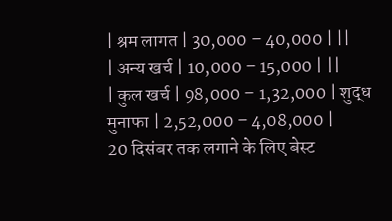| श्रम लागत | 30,000 – 40,000 | ||
| अन्य खर्च | 10,000 – 15,000 | ||
| कुल खर्च | 98,000 – 1,32,000 | शुद्ध मुनाफा | 2,52,000 – 4,08,000 |
20 दिसंबर तक लगाने के लिए बेस्ट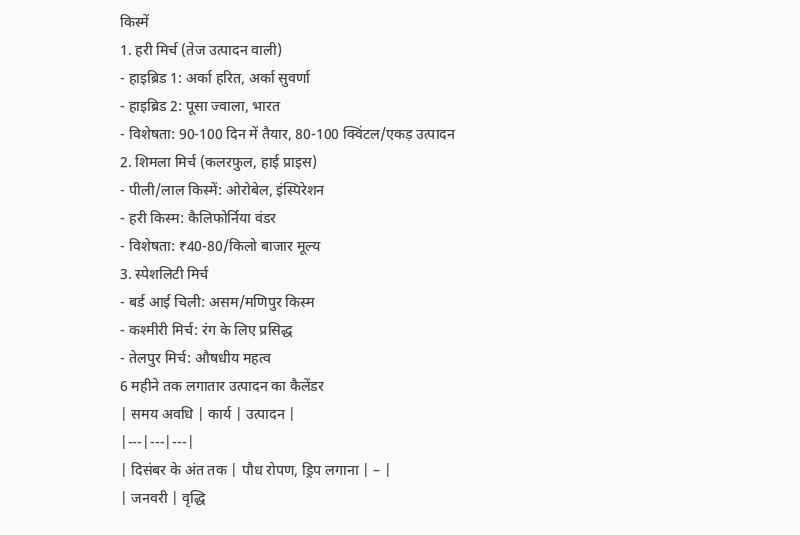किस्में
1. हरी मिर्च (तेज उत्पादन वाली)
- हाइब्रिड 1: अर्का हरित, अर्का सुवर्णा
- हाइब्रिड 2: पूसा ज्वाला, भारत
- विशेषता: 90-100 दिन में तैयार, 80-100 क्विंटल/एकड़ उत्पादन
2. शिमला मिर्च (कलरफुल, हाई प्राइस)
- पीली/लाल किस्में: ओरोबेल, इंस्पिरेशन
- हरी किस्म: कैलिफोर्निया वंडर
- विशेषता: ₹40-80/किलो बाजार मूल्य
3. स्पेशलिटी मिर्च
- बर्ड आई चिली: असम/मणिपुर किस्म
- कश्मीरी मिर्च: रंग के लिए प्रसिद्ध
- तेलपुर मिर्च: औषधीय महत्व
6 महीने तक लगातार उत्पादन का कैलेंडर
| समय अवधि | कार्य | उत्पादन |
|---|---|---|
| दिसंबर के अंत तक | पौध रोपण, ड्रिप लगाना | – |
| जनवरी | वृद्धि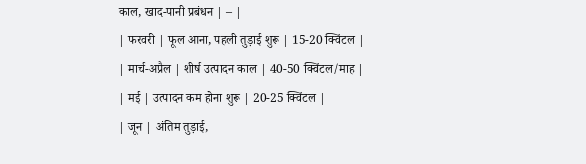काल, खाद-पानी प्रबंधन | – |
| फरवरी | फूल आना, पहली तुड़ाई शुरू | 15-20 क्विंटल |
| मार्च-अप्रैल | शीर्ष उत्पादन काल | 40-50 क्विंटल/माह |
| मई | उत्पादन कम होना शुरू | 20-25 क्विंटल |
| जून | अंतिम तुड़ाई,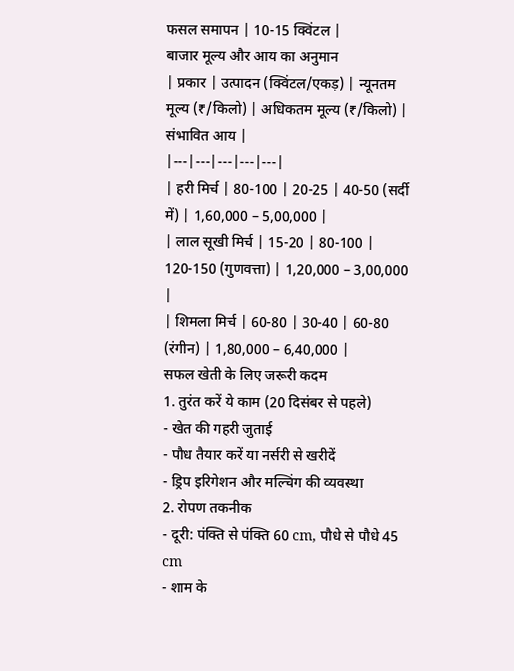फसल समापन | 10-15 क्विंटल |
बाजार मूल्य और आय का अनुमान
| प्रकार | उत्पादन (क्विंटल/एकड़) | न्यूनतम मूल्य (₹/किलो) | अधिकतम मूल्य (₹/किलो) | संभावित आय |
|---|---|---|---|---|
| हरी मिर्च | 80-100 | 20-25 | 40-50 (सर्दी में) | 1,60,000 – 5,00,000 |
| लाल सूखी मिर्च | 15-20 | 80-100 | 120-150 (गुणवत्ता) | 1,20,000 – 3,00,000 |
| शिमला मिर्च | 60-80 | 30-40 | 60-80 (रंगीन) | 1,80,000 – 6,40,000 |
सफल खेती के लिए जरूरी कदम
1. तुरंत करें ये काम (20 दिसंबर से पहले)
- खेत की गहरी जुताई
- पौध तैयार करें या नर्सरी से खरीदें
- ड्रिप इरिगेशन और मल्चिंग की व्यवस्था
2. रोपण तकनीक
- दूरी: पंक्ति से पंक्ति 60 cm, पौधे से पौधे 45 cm
- शाम के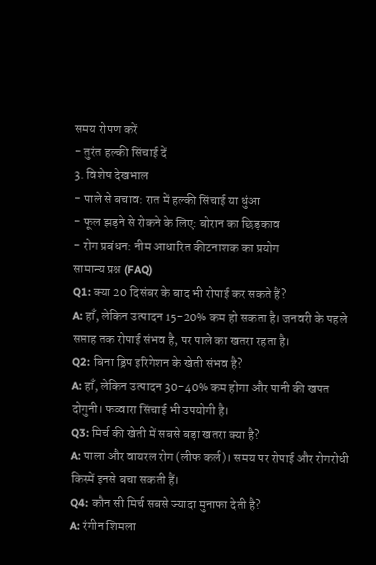समय रोपण करें
- तुरंत हल्की सिंचाई दें
3. विशेष देखभाल
- पाले से बचाव: रात में हल्की सिंचाई या धुंआ
- फूल झड़ने से रोकने के लिए: बोरान का छिड़काव
- रोग प्रबंधन: नीम आधारित कीटनाशक का प्रयोग
सामान्य प्रश्न (FAQ)
Q1: क्या 20 दिसंबर के बाद भी रोपाई कर सकते हैं?
A: हाँ, लेकिन उत्पादन 15-20% कम हो सकता है। जनवरी के पहले सप्ताह तक रोपाई संभव है, पर पाले का खतरा रहता है।
Q2: बिना ड्रिप इरिगेशन के खेती संभव है?
A: हाँ, लेकिन उत्पादन 30-40% कम होगा और पानी की खपत दोगुनी। फव्वारा सिंचाई भी उपयोगी है।
Q3: मिर्च की खेती में सबसे बड़ा खतरा क्या है?
A: पाला और वायरल रोग (लीफ कर्ल)। समय पर रोपाई और रोगरोधी किस्में इनसे बचा सकती हैं।
Q4: कौन सी मिर्च सबसे ज्यादा मुनाफा देती है?
A: रंगीन शिमला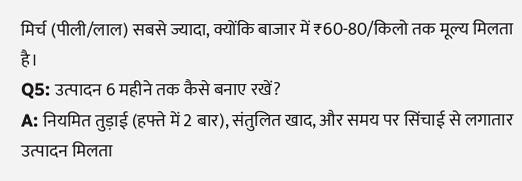मिर्च (पीली/लाल) सबसे ज्यादा, क्योंकि बाजार में ₹60-80/किलो तक मूल्य मिलता है।
Q5: उत्पादन 6 महीने तक कैसे बनाए रखें?
A: नियमित तुड़ाई (हफ्ते में 2 बार), संतुलित खाद, और समय पर सिंचाई से लगातार उत्पादन मिलता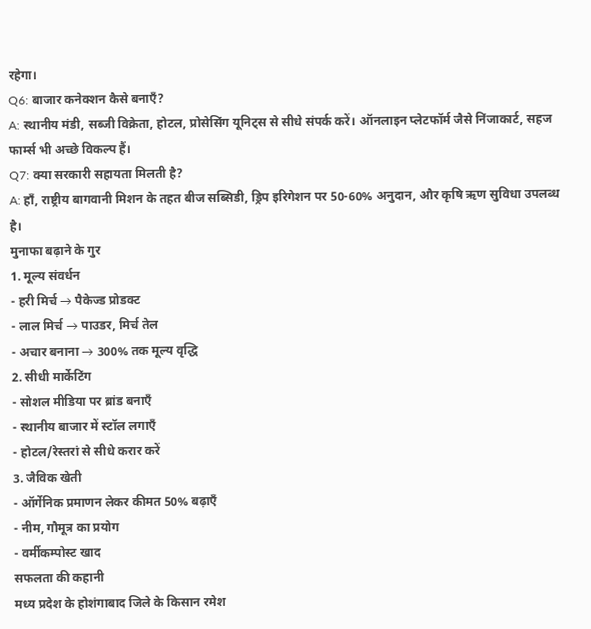रहेगा।
Q6: बाजार कनेक्शन कैसे बनाएँ?
A: स्थानीय मंडी, सब्जी विक्रेता, होटल, प्रोसेसिंग यूनिट्स से सीधे संपर्क करें। ऑनलाइन प्लेटफॉर्म जैसे निंजाकार्ट, सहज फार्म्स भी अच्छे विकल्प हैं।
Q7: क्या सरकारी सहायता मिलती है?
A: हाँ, राष्ट्रीय बागवानी मिशन के तहत बीज सब्सिडी, ड्रिप इरिगेशन पर 50-60% अनुदान, और कृषि ऋण सुविधा उपलब्ध है।
मुनाफा बढ़ाने के गुर
1. मूल्य संवर्धन
- हरी मिर्च → पैकेज्ड प्रोडक्ट
- लाल मिर्च → पाउडर, मिर्च तेल
- अचार बनाना → 300% तक मूल्य वृद्धि
2. सीधी मार्केटिंग
- सोशल मीडिया पर ब्रांड बनाएँ
- स्थानीय बाजार में स्टॉल लगाएँ
- होटल/रेस्तरां से सीधे करार करें
3. जैविक खेती
- ऑर्गेनिक प्रमाणन लेकर कीमत 50% बढ़ाएँ
- नीम, गौमूत्र का प्रयोग
- वर्मीकम्पोस्ट खाद
सफलता की कहानी
मध्य प्रदेश के होशंगाबाद जिले के किसान रमेश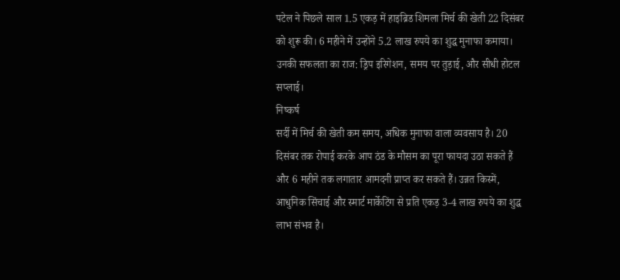पटेल ने पिछले साल 1.5 एकड़ में हाइब्रिड शिमला मिर्च की खेती 22 दिसंबर को शुरू की। 6 महीने में उन्होंने 5.2 लाख रुपये का शुद्ध मुनाफा कमाया। उनकी सफलता का राज: ड्रिप इरिगेशन, समय पर तुड़ाई, और सीधी होटल सप्लाई।
निष्कर्ष
सर्दी में मिर्च की खेती कम समय, अधिक मुनाफा वाला व्यवसाय है। 20 दिसंबर तक रोपाई करके आप ठंड के मौसम का पूरा फायदा उठा सकते हैं और 6 महीने तक लगातार आमदनी प्राप्त कर सकते हैं। उन्नत किस्में, आधुनिक सिंचाई और स्मार्ट मार्केटिंग से प्रति एकड़ 3-4 लाख रुपये का शुद्ध लाभ संभव है।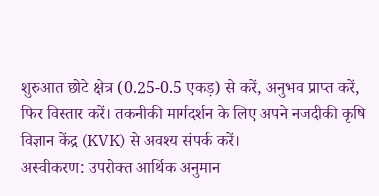शुरुआत छोटे क्षेत्र (0.25-0.5 एकड़) से करें, अनुभव प्राप्त करें, फिर विस्तार करें। तकनीकी मार्गदर्शन के लिए अपने नजदीकी कृषि विज्ञान केंद्र (KVK) से अवश्य संपर्क करें।
अस्वीकरण: उपरोक्त आर्थिक अनुमान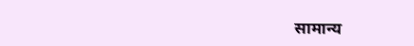सामान्य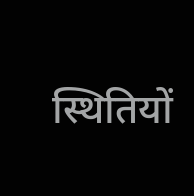स्थितियों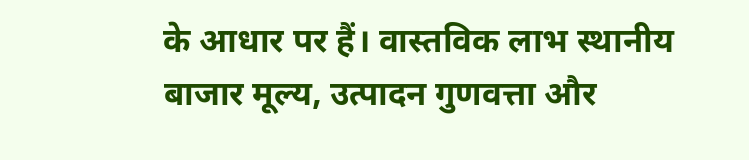के आधार पर हैं। वास्तविक लाभ स्थानीय बाजार मूल्य, उत्पादन गुणवत्ता और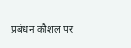प्रबंधन कौशल पर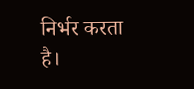निर्भर करता है।